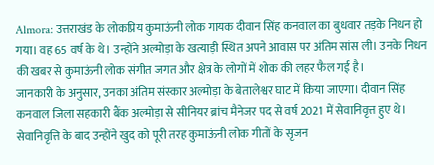Almora: उत्तराखंड के लोकप्रिय कुमाऊंनी लोक गायक दीवान सिंह कनवाल का बुधवार तड़के निधन हो गया। वह 65 वर्ष के थे। उन्होंने अल्मोड़ा के खत्याड़ी स्थित अपने आवास पर अंतिम सांस ली। उनके निधन की खबर से कुमाऊंनी लोक संगीत जगत और क्षेत्र के लोगों में शोक की लहर फैल गई है।
जानकारी के अनुसार, उनका अंतिम संस्कार अल्मोड़ा के बेतालेश्वर घाट में किया जाएगा। दीवान सिंह कनवाल जिला सहकारी बैंक अल्मोड़ा से सीनियर ब्रांच मैनेजर पद से वर्ष 2021 में सेवानिवृत्त हुए थे। सेवानिवृत्ति के बाद उन्होंने खुद को पूरी तरह कुमाऊंनी लोक गीतों के सृजन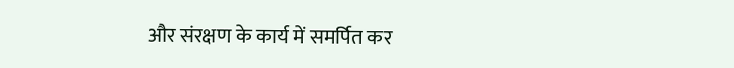और संरक्षण के कार्य में समर्पित कर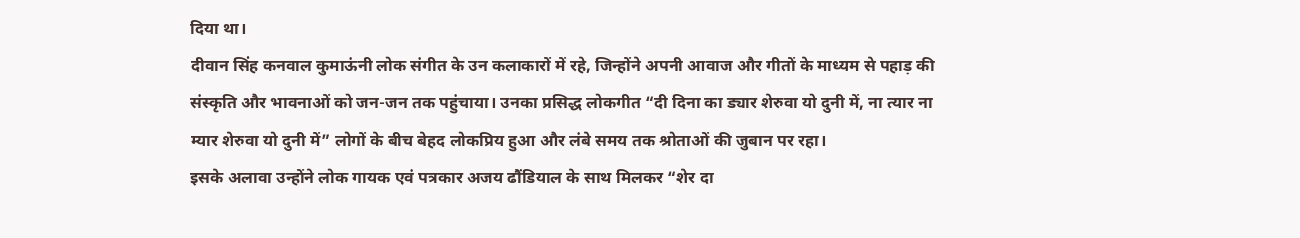दिया था।
दीवान सिंह कनवाल कुमाऊंनी लोक संगीत के उन कलाकारों में रहे, जिन्होंने अपनी आवाज और गीतों के माध्यम से पहाड़ की संस्कृति और भावनाओं को जन-जन तक पहुंचाया। उनका प्रसिद्ध लोकगीत “दी दिना का ड्यार शेरुवा यो दुनी में, ना त्यार ना म्यार शेरुवा यो दुनी में” लोगों के बीच बेहद लोकप्रिय हुआ और लंबे समय तक श्रोताओं की जुबान पर रहा।
इसके अलावा उन्होंने लोक गायक एवं पत्रकार अजय ढौंडियाल के साथ मिलकर “शेर दा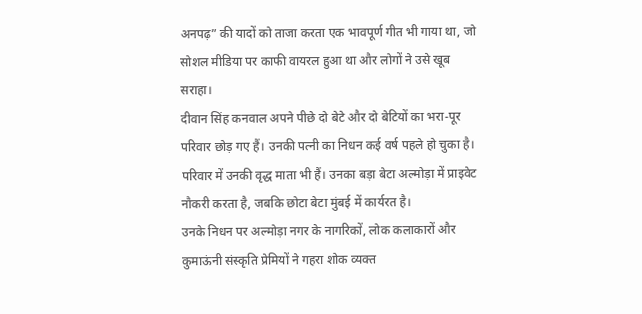अनपढ़” की यादों को ताजा करता एक भावपूर्ण गीत भी गाया था, जो सोशल मीडिया पर काफी वायरल हुआ था और लोगों ने उसे खूब सराहा।
दीवान सिंह कनवाल अपने पीछे दो बेटे और दो बेटियों का भरा-पूर परिवार छोड़ गए हैं। उनकी पत्नी का निधन कई वर्ष पहले हो चुका है। परिवार में उनकी वृद्ध माता भी हैं। उनका बड़ा बेटा अल्मोड़ा में प्राइवेट नौकरी करता है, जबकि छोटा बेटा मुंबई में कार्यरत है।
उनके निधन पर अल्मोड़ा नगर के नागरिकों, लोक कलाकारों और कुमाऊंनी संस्कृति प्रेमियों ने गहरा शोक व्यक्त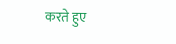करते हुए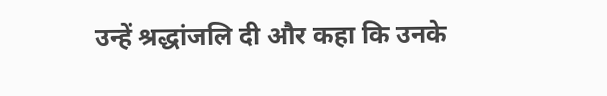उन्हें श्रद्धांजलि दी और कहा कि उनके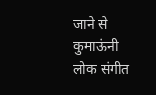जाने से कुमाऊंनी लोक संगीत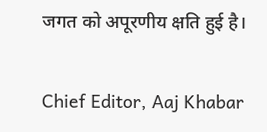जगत को अपूरणीय क्षति हुई है।

Chief Editor, Aaj Khabar